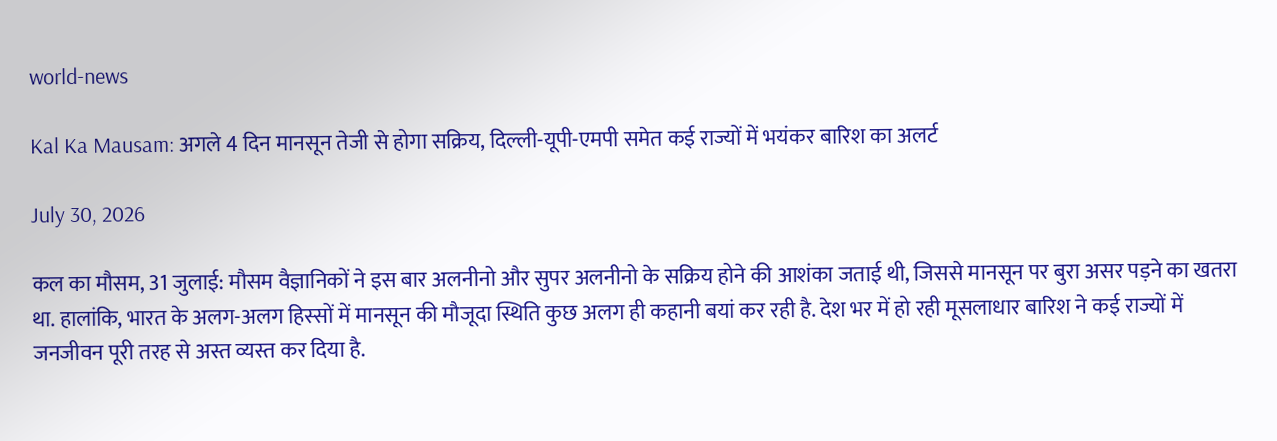world-news

Kal Ka Mausam: अगले 4 दिन मानसून तेजी से होगा सक्रिय, दिल्ली-यूपी-एमपी समेत कई राज्यों में भयंकर बारिश का अलर्ट

July 30, 2026

कल का मौसम, 31 जुलाई: मौसम वैज्ञानिकों ने इस बार अलनीनो और सुपर अलनीनो के सक्रिय होने की आशंका जताई थी, जिससे मानसून पर बुरा असर पड़ने का खतरा था. हालांकि, भारत के अलग-अलग हिस्सों में मानसून की मौजूदा स्थिति कुछ अलग ही कहानी बयां कर रही है. देश भर में हो रही मूसलाधार बारिश ने कई राज्यों में जनजीवन पूरी तरह से अस्त व्यस्त कर दिया है.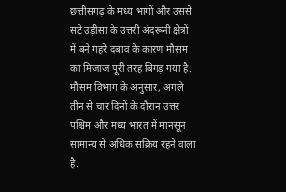छत्तीसगढ़ के मध्य भागों और उससे सटे उड़ीसा के उत्तरी अंदरूनी क्षेत्रों में बने गहरे दबाव के कारण मौसम का मिजाज पूरी तरह बिगड़ गया है. मौसम विभाग के अनुसार, अगले तीन से चार दिनों के दौरान उत्तर पश्चिम और मध्य भारत में मानसून सामान्य से अधिक सक्रिय रहने वाला है.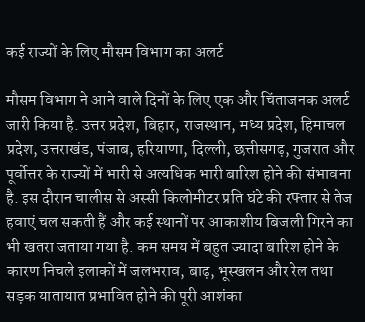कई राज्यों के लिए मौसम विभाग का अलर्ट

मौसम विभाग ने आने वाले दिनों के लिए एक और चिंताजनक अलर्ट जारी किया है. उत्तर प्रदेश, बिहार, राजस्थान, मध्य प्रदेश, हिमाचल प्रदेश, उत्तराखंड, पंजाब, हरियाणा, दिल्ली, छत्तीसगढ़, गुजरात और पूर्वोत्तर के राज्यों में भारी से अत्यधिक भारी बारिश होने की संभावना है. इस दौरान चालीस से अस्सी किलोमीटर प्रति घंटे की रफ्तार से तेज हवाएं चल सकती हैं और कई स्थानों पर आकाशीय बिजली गिरने का भी खतरा जताया गया है. कम समय में बहुत ज्यादा बारिश होने के कारण निचले इलाकों में जलभराव, बाढ़, भूस्खलन और रेल तथा सड़क यातायात प्रभावित होने की पूरी आशंका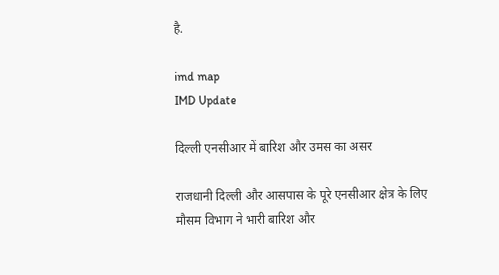है.

imd map
IMD Update

दिल्ली एनसीआर में बारिश और उमस का असर

राजधानी दिल्ली और आसपास के पूरे एनसीआर क्षेत्र के लिए मौसम विभाग ने भारी बारिश और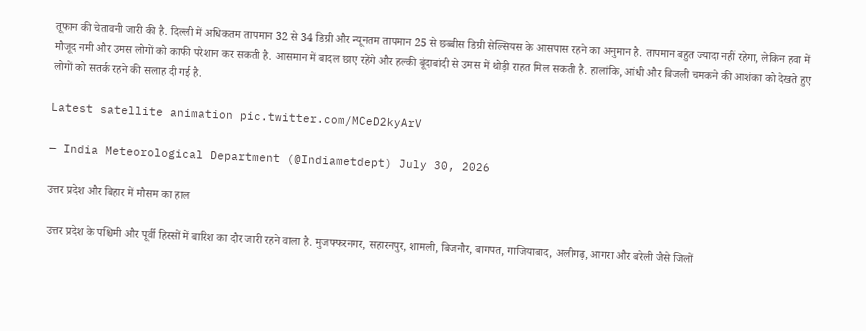तूफान की चेतावनी जारी की है. दिल्ली में अधिकतम तापमान 32 से 34 डिग्री और न्यूनतम तापमान 25 से छब्बीस डिग्री सेल्सियस के आसपास रहने का अनुमान है. तापमान बहुत ज्यादा नहीं रहेगा, लेकिन हवा में मौजूद नमी और उमस लोगों को काफी परेशान कर सकती है. आसमान में बादल छाए रहेंगे और हल्की बूंदाबांदी से उमस में थोड़ी राहत मिल सकती है. हालांकि, आंधी और बिजली चमकने की आशंका को देखते हुए लोगों को सतर्क रहने की सलाह दी गई है.

Latest satellite animation pic.twitter.com/MCeD2kyArV

— India Meteorological Department (@Indiametdept) July 30, 2026

उत्तर प्रदेश और बिहार में मौसम का हाल

उत्तर प्रदेश के पश्चिमी और पूर्वी हिस्सों में बारिश का दौर जारी रहने वाला है. मुजफ्फरनगर, सहारनपुर, शामली, बिजनौर, बागपत, गाजियाबाद, अलीगढ़, आगरा और बरेली जैसे जिलों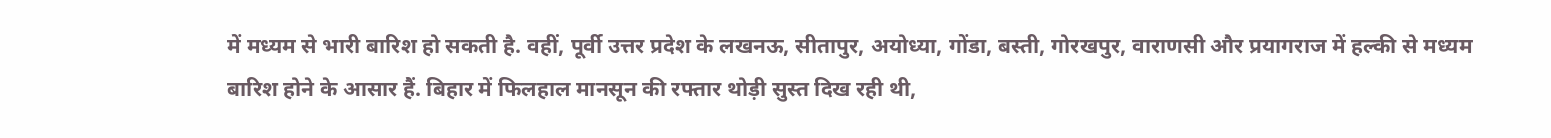में मध्यम से भारी बारिश हो सकती है. वहीं, पूर्वी उत्तर प्रदेश के लखनऊ, सीतापुर, अयोध्या, गोंडा, बस्ती, गोरखपुर, वाराणसी और प्रयागराज में हल्की से मध्यम बारिश होने के आसार हैं. बिहार में फिलहाल मानसून की रफ्तार थोड़ी सुस्त दिख रही थी,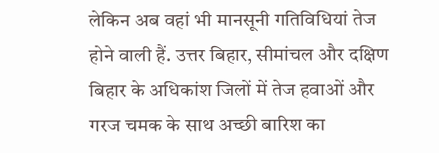लेकिन अब वहां भी मानसूनी गतिविधियां तेज होने वाली हैं. उत्तर बिहार, सीमांचल और दक्षिण बिहार के अधिकांश जिलों में तेज हवाओं और गरज चमक के साथ अच्छी बारिश का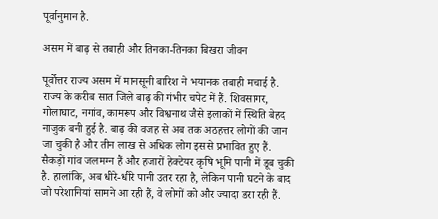पूर्वानुमान है.

असम में बाढ़ से तबाही और तिनका-तिनका बिखरा जीवन

पूर्वोत्तर राज्य असम में मानसूनी बारिश ने भयानक तबाही मचाई है. राज्य के करीब सात जिले बाढ़ की गंभीर चपेट में हैं. शिवसागर, गोलाघाट, नगांव, कामरूप और विश्वनाथ जैसे इलाकों में स्थिति बेहद नाजुक बनी हुई है. बाढ़ की वजह से अब तक अठहत्तर लोगों की जान जा चुकी है और तीन लाख से अधिक लोग इससे प्रभावित हुए हैं. सैकड़ों गांव जलमग्न हैं और हजारों हेक्टेयर कृषि भूमि पानी में डूब चुकी है. हालांकि, अब धीरे-धीरे पानी उतर रहा है, लेकिन पानी घटने के बाद जो परेशानियां सामने आ रही हैं, वे लोगों को और ज्यादा डरा रही हैं.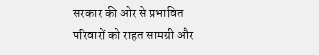सरकार की ओर से प्रभावित परिवारों को राहत सामग्री और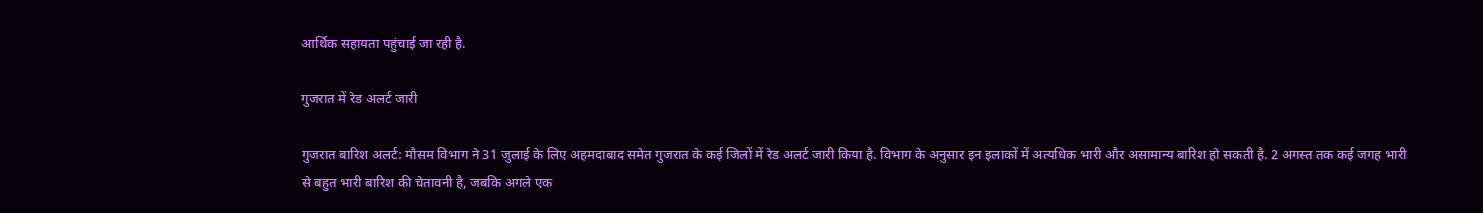आर्थिक सहायता पहुंचाई जा रही है.

गुजरात में रेड अलर्ट जारी

गुजरात बारिश अलर्ट: मौसम विभाग ने 31 जुलाई के लिए अहमदाबाद समेत गुजरात के कई जिलों में रेड अलर्ट जारी किया है. विभाग के अनुसार इन इलाकों में अत्यधिक भारी और असामान्य बारिश हो सकती है. 2 अगस्त तक कई जगह भारी से बहुत भारी बारिश की चेतावनी है, जबकि अगले एक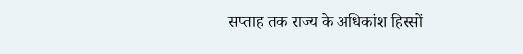सप्ताह तक राज्य के अधिकांश हिस्सों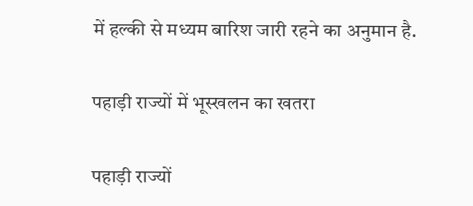में हल्की से मध्यम बारिश जारी रहने का अनुमान है.

पहाड़ी राज्यों में भूस्खलन का खतरा

पहाड़ी राज्यों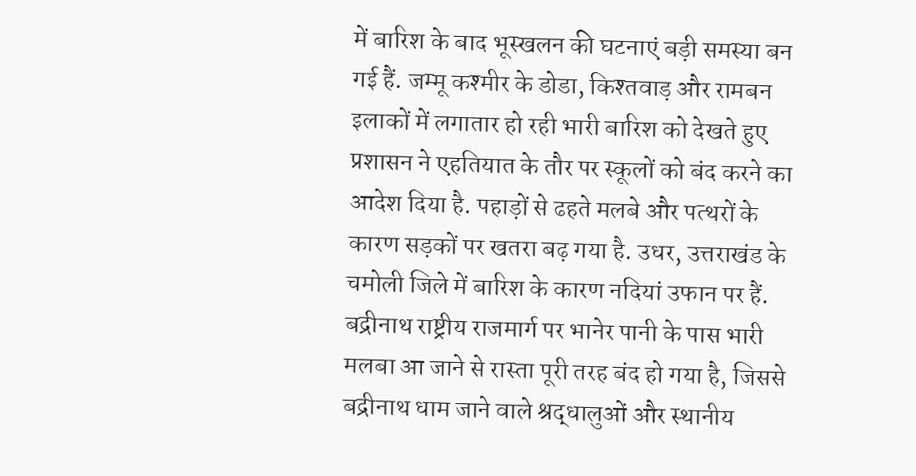में बारिश के बाद भूस्खलन की घटनाएं बड़ी समस्या बन गई हैं. जम्मू कश्मीर के डोडा, किश्तवाड़ और रामबन इलाकों में लगातार हो रही भारी बारिश को देखते हुए प्रशासन ने एहतियात के तौर पर स्कूलों को बंद करने का आदेश दिया है. पहाड़ों से ढहते मलबे और पत्थरों के कारण सड़कों पर खतरा बढ़ गया है. उधर, उत्तराखंड के चमोली जिले में बारिश के कारण नदियां उफान पर हैं. बद्रीनाथ राष्ट्रीय राजमार्ग पर भानेर पानी के पास भारी मलबा आ जाने से रास्ता पूरी तरह बंद हो गया है, जिससे बद्रीनाथ धाम जाने वाले श्रद्धालुओं और स्थानीय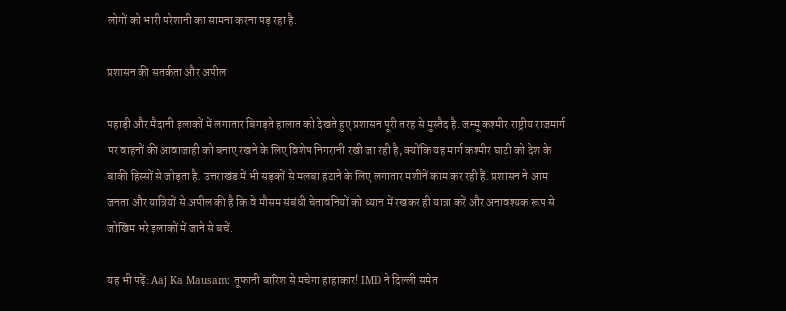लोगों को भारी परेशानी का सामना करना पड़ रहा है.

प्रशासन की सतर्कता और अपील

पहाड़ी और मैदानी इलाकों में लगातार बिगड़ते हालात को देखते हुए प्रशासन पूरी तरह से मुस्तैद है. जम्मू कश्मीर राष्ट्रीय राजमार्ग पर वाहनों की आवाजाही को बनाए रखने के लिए विशेष निगरानी रखी जा रही है, क्योंकि यह मार्ग कश्मीर घाटी को देश के बाकी हिस्सों से जोड़ता है. उत्तराखंड में भी सड़कों से मलबा हटाने के लिए लगातार मशीनें काम कर रही हैं. प्रशासन ने आम जनता और यात्रियों से अपील की है कि वे मौसम संबंधी चेतावनियों को ध्यान में रखकर ही यात्रा करें और अनावश्यक रूप से जोखिम भरे इलाकों में जाने से बचें.

यह भी पढ़ें: Aaj Ka Mausam: तूफानी बारिश से मचेगा हाहाकार! IMD ने दिल्ली समेत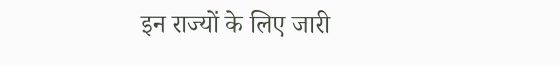इन राज्यों के लिए जारी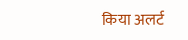किया अलर्ट